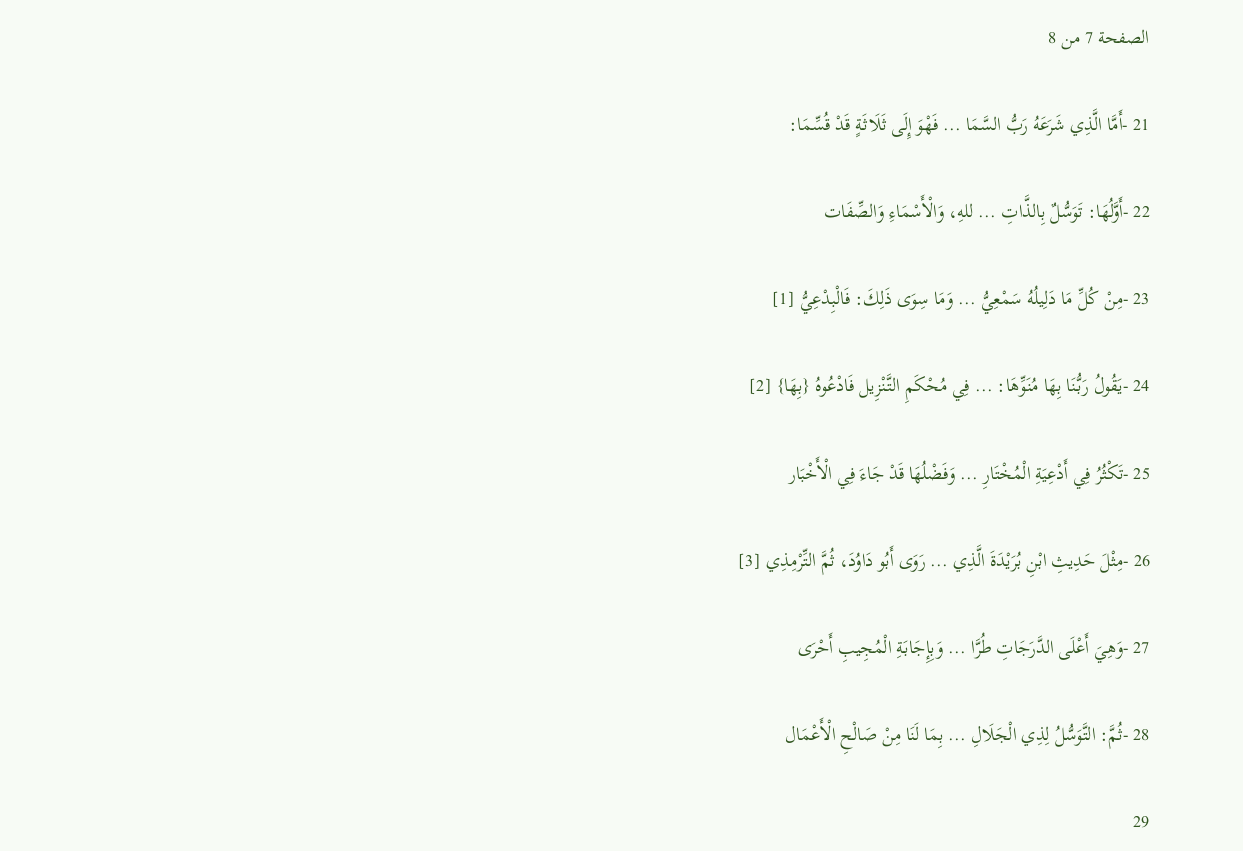الصفحة 7 من 8

21 -أَمَّا الَّذِي شَرَعَهُ رَبُّ السَّمَا ... فَهْوَ إِلَى ثَلَاثَةٍ قَدْ قُسِّمَا:

22 -أَوَّلُهَا: تَوَسُّلٌ بِالذَّاتِ ... للهِ، وَالْأَسْمَاءِ وَالصِّفَات

23 -مِنْ كُلِّ مَا دَلِيلُهُ سَمْعِيُّ ... وَمَا سِوَى ذَلِكَ: فَالْبِدْعِيُّ [1]

24 -يَقُولُ رَبُّنَا بِهَا مُنَوِّهَا: ... فِي مُحْكَمِ التَّنْزِيل فَادْعُوهُ {بِهَا} [2]

25 -تَكْثُرُ فِي أَدْعِيَةِ الْمُخْتَارِ ... وَفَضْلُهَا قَدْ جَاءَ فِي الْأَخْبَار

26 -مِثْلَ حَدِيثِ ابْنِ بُرَيْدَةَ الَّذِي ... رَوَى أَبُو دَاوُدَ، ثُمَّ التِّرْمِذِي [3]

27 -وَهِيَ أَعْلَى الدَّرَجَاتِ طُرَّا ... وَبِإِجَابَةِ الْمُجِيبِ أَحْرَى

28 -ثُمَّ: التَّوَسُّلُ لِذِي الْجَلَالِ ... بِمَا لَنَا مِنْ صَالْحِ الْأَعْمَال

29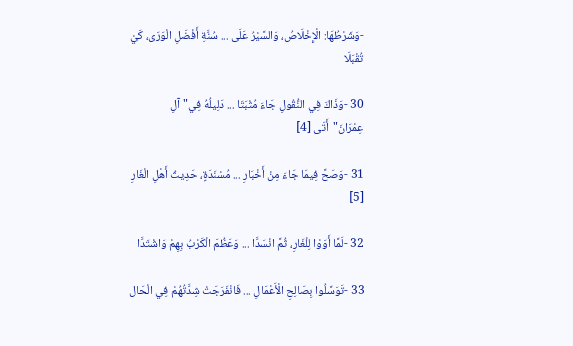-وَشَرْطُهَا: الْإِخْلَاصُ، وَالسَّيْرُ عَلَى ... سُنَّةِ أَفْضَلِ الْوَرَى، كَيْ تُقْبَلَا

30 -وَذَاكَ فِي النُّقُولِ جَاءَ مُثْبَتَا ... دَلِيلُهُ فِي"آلِ عِمْرَانَ"أَتَى [4]

31 -وَصَحَّ فِيمَا جَاءَ مِنْ أَخْبَارِ ... مُسْنَدَةٍ، حَدِيثُ أَهْلِ الْغَارِ [5]

32 -لَمَّا أَوَوْا لِلْغَارِ، ثُمَّ انْسَدَّا ... وَعَظُمَ الْكَرْبُ بِهِمْ وَاشْتَدَّا

33 -تَوَسَّلُوا بِصَالِحِ الْأَعْمَالِ ... فَانْفَرَجَتْ شِدَّتُهُمْ فِي الْحَال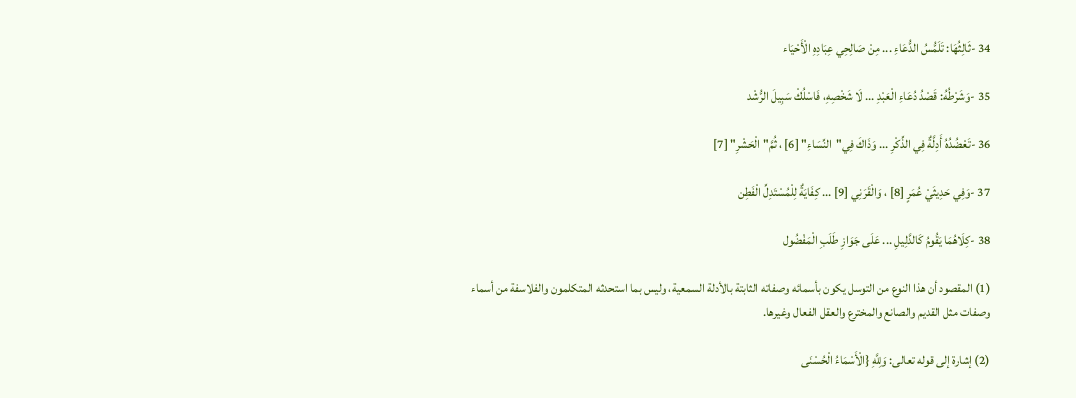34 -ثَالِثُهَا: تَلَمُّسُ الدُّعَاءِ ... مِنْ صَالِحِي عِبَادِهِ الْأَحْيَاء

35 -وَشَرْطُهُ: قَصْدُ دُعَاءِ الْعَبْدِ ... لَا شَخْصِهِ، فَاسْلُكْ سَبِيلَ الرُّشْد

36 -تَعْضُدُهُ أَدِلَّةٌ فِي الذِّكْرِ ... وَذَاكَ فِي"النِّسَاءِ" [6] ، ثُمَّ"الْحَشْرِ" [7]

37 -وَفِي حَدِيثَيْ عُمَرٍ [8] ، وَالْقَرَنِي [9] ... كِفَايَةٌ لِلْمُسْتَدِلِّ الْفَطِن

38 -كِلَاهُمَا يَقُومُ كَالدَّلِيلِ ... عَلَى جَوَازِ طَلَبِ الْمَفْضُول

(1) المقصود أن هذا النوع من التوسل يكون بأسمائه وصفاته الثابتة بالأدلة السمعية، وليس بما استحدثه المتكلمون والفلاسفة من أسماء وصفات مثل القديم والصانع والمخترع والعقل الفعال وغيرها.

(2) إشارة إلى قوله تعالى: وَلِلَّهِ {الْأَسْمَاءُ الْحُسْنَى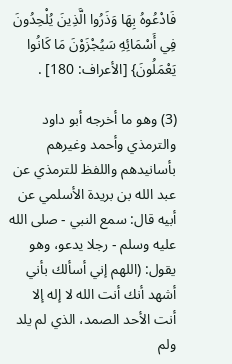فَادْعُوهُ بِهَا وَذَرُوا الَّذِينَ يُلْحِدُونَ فِي أَسْمَائِهِ سَيُجْزَوْنَ مَا كَانُوا يَعْمَلُونَ} [الأعراف: 180] .

(3) وهو ما أخرجه أبو داود والترمذي وأحمد وغيرهم بأسانيدهم واللفظ للترمذي عن عبد الله بن بريدة الأسلمي عن أبيه قال: سمع النبي - صلى الله عليه وسلم - رجلا يدعو، وهو يقول: (اللهم إني أسألك بأني أشهد أنك أنت الله لا إله إلا أنت الأحد الصمد، الذي لم يلد ولم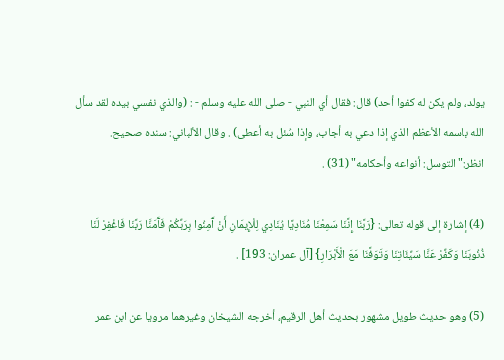يولد، ولم يكن له كفوا أحد) قال: فقال أي النبي - صلى الله عليه وسلم - : (والذي نفسي بيده لقد سأل الله باسمه الأعظم الذي إذا دعي به أجاب، وإذا سُئل به أعطى) . وقال الألباني: سنده صحيح. انظر:"التوسل: أنواعه وأحكامه" (31) .

(4) إشارة إلى قوله تعالى: {رَبَّنَا إِنَّنَا سَمِعْنَا مُنَادِيًا يُنَادِي لِلْإِيمَانِ أَنْ آَمِنُوا بِرَبِّكُمْ فَآَمَنَّا رَبَّنَا فَاغْفِرْ لَنَا ذُنُوبَنَا وَكَفِّرْ عَنَّا سَيِّئَاتِنَا وَتَوَفَّنَا مَعَ الْأَبْرَارِ} [آل عمران: 193] .

(5) وهو حديث طويل مشهور بحديث أهل الرقيم، أخرجه الشيخان وغيرهما مرويا عن ابن عمر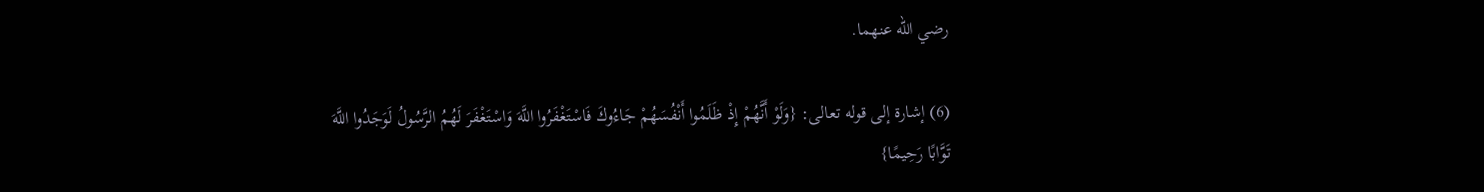رضي الله عنهما.

(6) إشارة إلى قوله تعالى: {وَلَوْ أَنَّهُمْ إِذْ ظَلَمُوا أَنْفُسَهُمْ جَاءُوكَ فَاسْتَغْفَرُوا اللَّهَ وَاسْتَغْفَرَ لَهُمُ الرَّسُولُ لَوَجَدُوا اللَّهَ تَوَّابًا رَحِيمًا}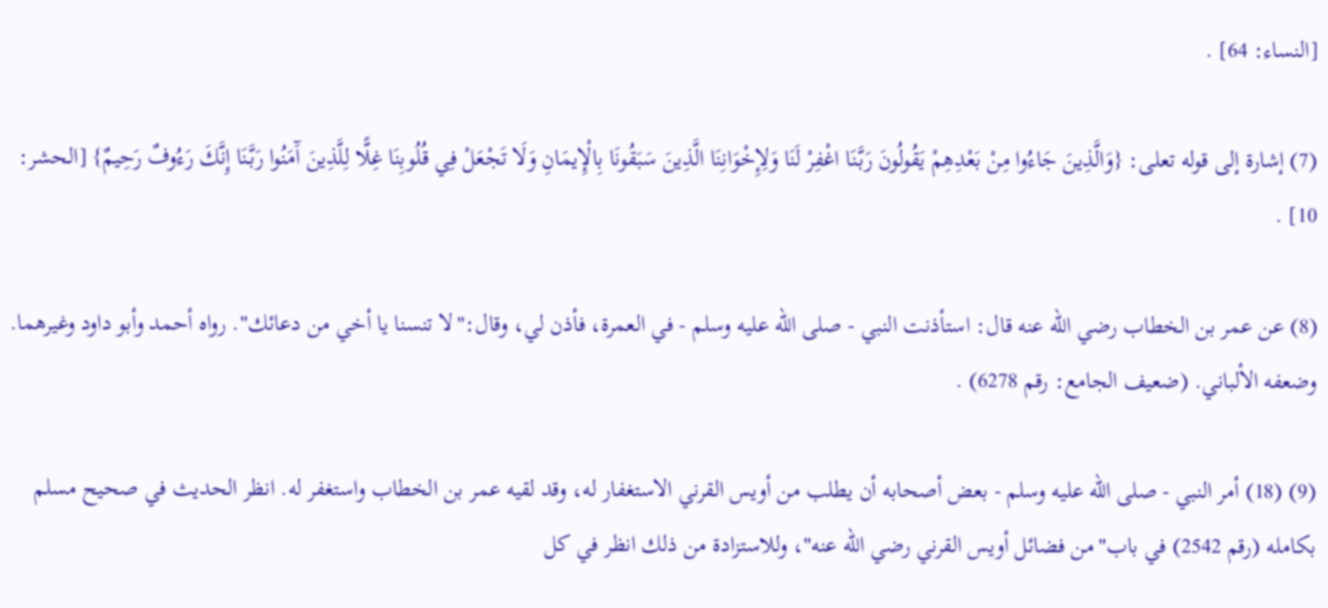[النساء: 64] .

(7) إشارة إلى قوله تعلى: {وَالَّذِينَ جَاءُوا مِنْ بَعْدِهِمْ يَقُولُونَ رَبَّنَا اغْفِرْ لَنَا وَلِإِخْوَانِنَا الَّذِينَ سَبَقُونَا بِالْإِيمَانِ وَلَا تَجْعَلْ فِي قُلُوبِنَا غِلًّا لِلَّذِينَ آَمَنُوا رَبَّنَا إِنَّكَ رَءُوفٌ رَحِيمٌ} [الحشر: 10] .

(8) عن عمر بن الخطاب رضي الله عنه قال: استأذنت النبي - صلى الله عليه وسلم - في العمرة، فأذن لي، وقال:"لا تنسنا يا أخي من دعائك". رواه أحمد وأبو داود وغيرهما. وضعفه الألباني. (ضعيف الجامع: رقم 6278) .

(9) (18) أمر النبي - صلى الله عليه وسلم - بعض أصحابه أن يطلب من أويس القرني الاستغفار له، وقد لقيه عمر بن الخطاب واستغفر له. انظر الحديث في صحيح مسلم بكامله (رقم 2542) في باب"من فضائل أويس القرني رضي الله عنه"، وللاستزادة من ذلك انظر في كل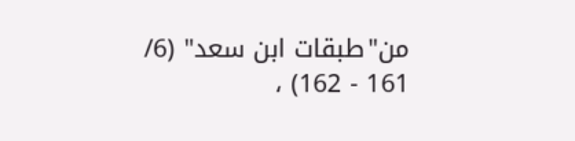من"طبقات ابن سعد" (6/ 161 - 162) ،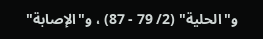و"الحلية" (2/ 79 - 87) ، و"الإصابة"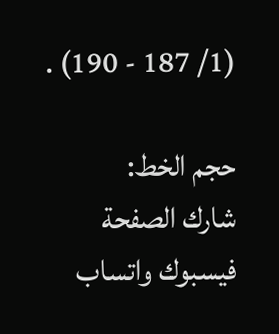(1/ 187 - 190) .

حجم الخط:
شارك الصفحة
فيسبوك واتساب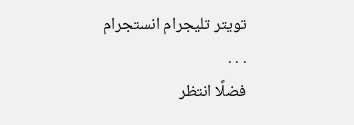تويتر تليجرام انستجرام
. . .
فضلًا انتظر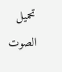تحميل الصوت